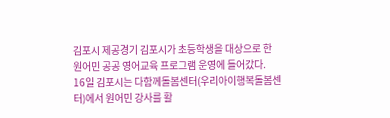김포시 제공경기 김포시가 초등학생을 대상으로 한 원어민 공공 영어교육 프로그램 운영에 들어갔다.
16일 김포시는 다함께돌봄센터(우리아이행복돌봄센터)에서 원어민 강사를 활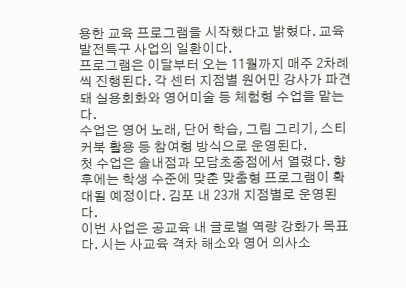용한 교육 프로그램을 시작했다고 밝혔다. 교육발전특구 사업의 일환이다.
프로그램은 이달부터 오는 11월까지 매주 2차례씩 진행된다. 각 센터 지점별 원어민 강사가 파견돼 실용회화와 영어미술 등 체험형 수업을 맡는다.
수업은 영어 노래, 단어 학습, 그림 그리기, 스티커북 활용 등 참여형 방식으로 운영된다.
첫 수업은 솔내점과 모담초중점에서 열렸다. 향후에는 학생 수준에 맞춘 맞춤형 프로그램이 확대될 예정이다. 김포 내 23개 지점별로 운영된다.
이번 사업은 공교육 내 글로벌 역량 강화가 목표다. 시는 사교육 격차 해소와 영어 의사소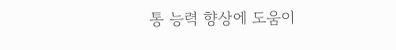통 능력 향상에 도움이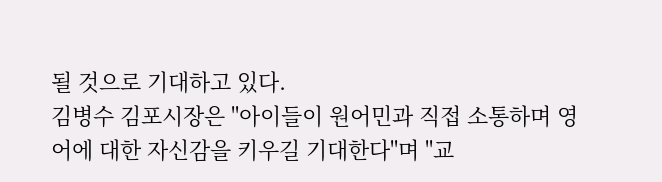될 것으로 기대하고 있다.
김병수 김포시장은 "아이들이 원어민과 직접 소통하며 영어에 대한 자신감을 키우길 기대한다"며 "교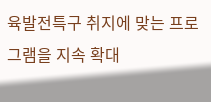육발전특구 취지에 맞는 프로그램을 지속 확대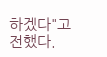하겠다"고 전했다.